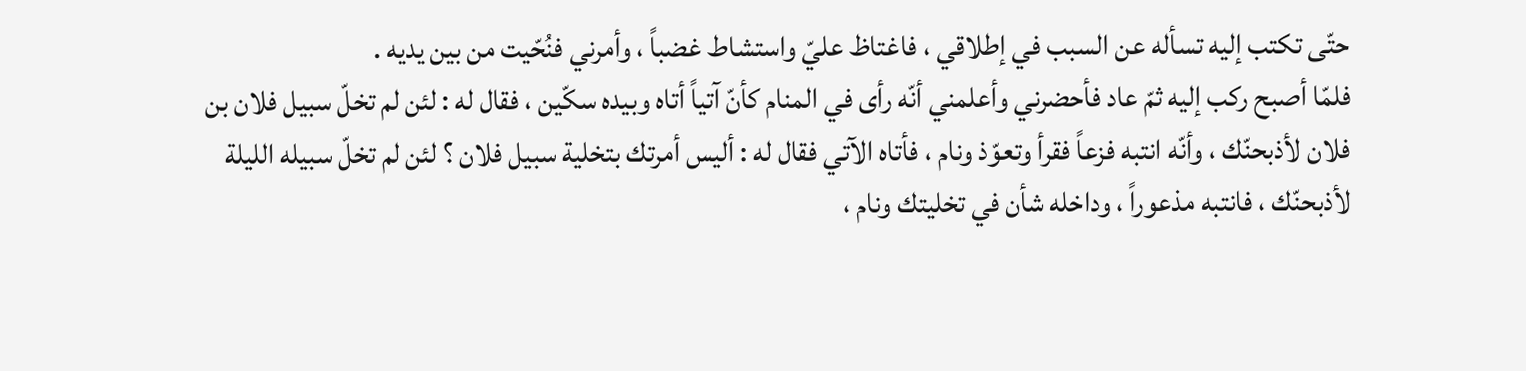حتّى تكتب إليه تسأله عن السبب في إطلاقي ، فاغتاظ عليّ واستشاط غضباً ، وأمرني فنُحّيت من بين يديه .
فلمّا أصبح ركب إليه ثمّ عاد فأحضرني وأعلمني أنّه رأى في المنام كأنّ آتياً أتاه وبيده سكّين ، فقال له : لئن لم تخلّ سبيل فلان بن فلان لأذبحنّك ، وأنّه انتبه فزعاً فقرأ وتعوّذ ونام ، فأتاه الآتي فقال له : أليس أمرتك بتخلية سبيل فلان ؟ لئن لم تخلّ سبيله الليلة لأذبحنّك ، فانتبه مذعوراً ، وداخله شأن في تخليتك ونام ،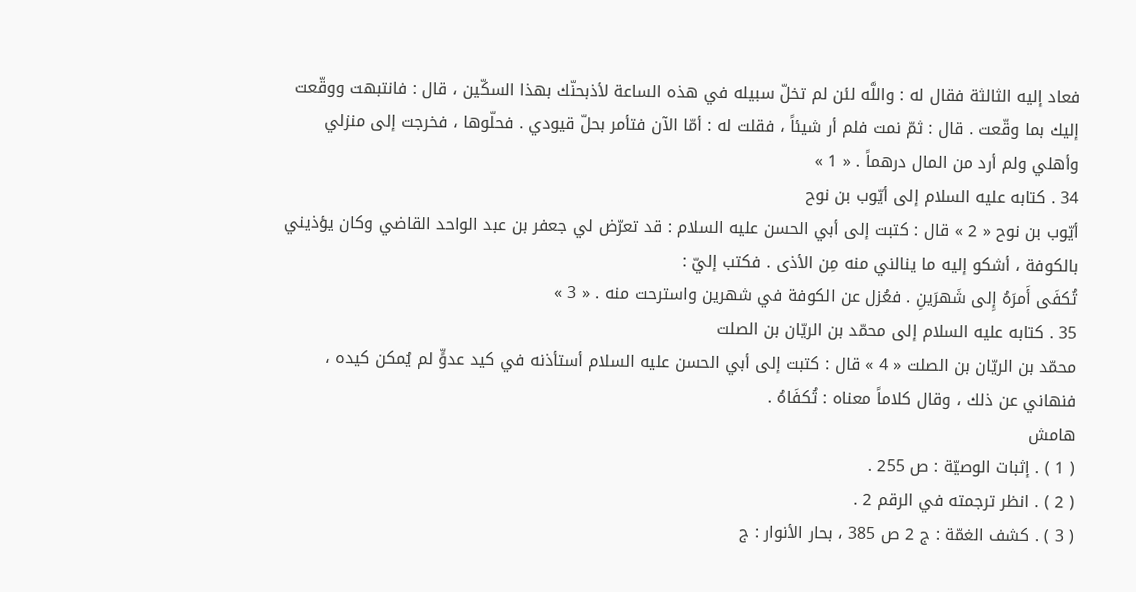فعاد إليه الثالثة فقال له : واللَّه لئن لم تخلّ سبيله في هذه الساعة لأذبحنّك بهذا السكّين ، قال : فانتبهت ووقّعت إليك بما وقّعت . قال : ثمّ نمت فلم أر شيئاً ، فقلت له : أمّا الآن فتأمر بحلّ قيودي . فحلّوها ، فخرجت إلى منزلي وأهلي ولم أرد من المال درهماً . « 1 »
34 . كتابه عليه السلام إلى أيّوب بن نوح
أيّوب بن نوح « 2 » قال : كتبت إلى أبي الحسن عليه السلام : قد تعرّض لي جعفر بن عبد الواحد القاضي وكان يؤذيني بالكوفة ، أشكو إليه ما ينالني منه مِن الأذى . فكتب إليّ :
تُكفَى أَمرَهُ إِلى شَهرَينِ . فعُزل عن الكوفة في شهرين واسترحت منه . « 3 »
35 . كتابه عليه السلام إلى محمّد بن الريّان بن الصلت
محمّد بن الريّان بن الصلت « 4 » قال : كتبت إلى أبي الحسن عليه السلام أستأذنه في كيد عدوٍّ لم يُمكن كيده ، فنهاني عن ذلك ، وقال كلاماً معناه : تُكفَاهُ .
هامش
( 1 ) . إثبات الوصيّة : ص 255 .
( 2 ) . انظر ترجمته في الرقم 2 .
( 3 ) . كشف الغمّة : ج 2 ص 385 ، بحار الأنوار : ج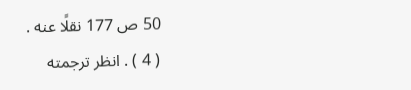50 ص 177 نقلًا عنه .
( 4 ) . انظر ترجمته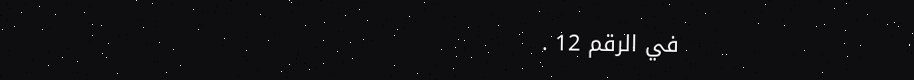في الرقم 12 .